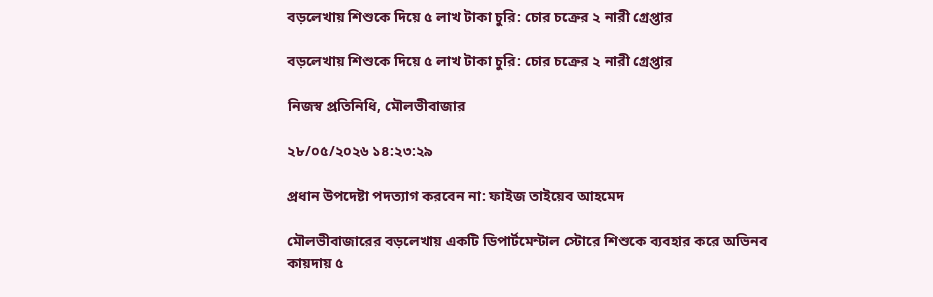বড়লেখায় শিশুকে দিয়ে ৫ লাখ টাকা চুরি: চোর চক্রের ২ নারী গ্রেপ্তার

বড়লেখায় শিশুকে দিয়ে ৫ লাখ টাকা চুরি: চোর চক্রের ২ নারী গ্রেপ্তার

নিজস্ব প্রতিনিধি, মৌলভীবাজার

২৮/০৫/২০২৬ ১৪:২৩:২৯

প্রধান উপদেষ্টা পদত্যাগ করবেন না: ফাইজ তাইয়েব আহমেদ

মৌলভীবাজারের বড়লেখায় একটি ডিপার্টমেন্টাল স্টোরে শিশুকে ব্যবহার করে অভিনব কায়দায় ৫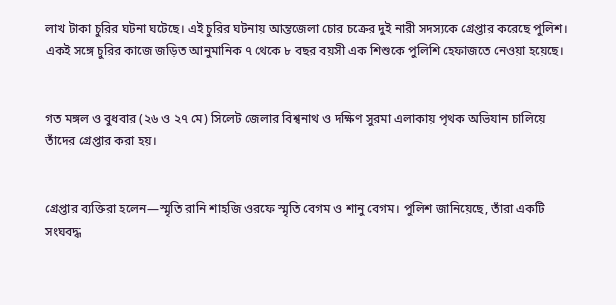লাখ টাকা চুরির ঘটনা ঘটেছে। এই চুরির ঘটনায় আন্তজেলা চোর চক্রের দুই নারী সদস্যকে গ্রেপ্তার করেছে পুলিশ। একই সঙ্গে চুরির কাজে জড়িত আনুমানিক ৭ থেকে ৮ বছর বয়সী এক শিশুকে পুলিশি হেফাজতে নেওয়া হয়েছে।


গত মঙ্গল ও বুধবার (২৬ ও ২৭ মে) সিলেট জেলার বিশ্বনাথ ও দক্ষিণ সুরমা এলাকায় পৃথক অভিযান চালিয়ে তাঁদের গ্রেপ্তার করা হয়।


গ্রেপ্তার ব্যক্তিরা হলেন—স্মৃতি রানি শাহজি ওরফে স্মৃতি বেগম ও শানু বেগম। পুলিশ জানিয়েছে, তাঁরা একটি সংঘবদ্ধ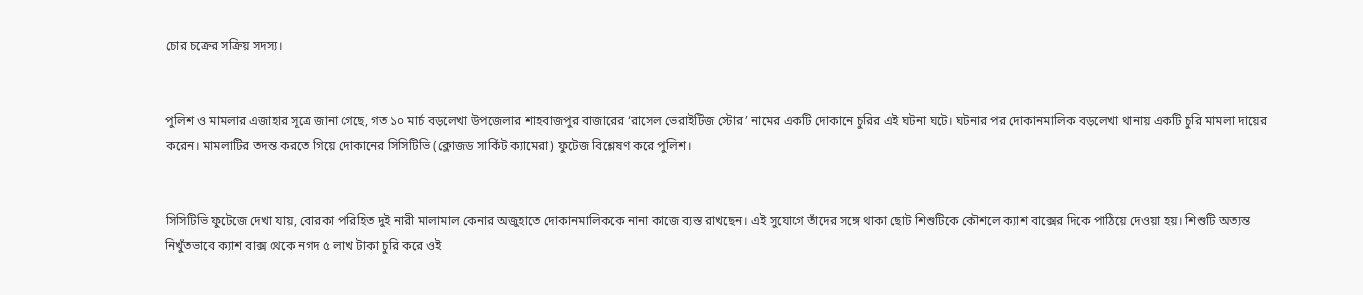চোর চক্রের সক্রিয় সদস্য।


পুলিশ ও মামলার এজাহার সূত্রে জানা গেছে, গত ১০ মার্চ বড়লেখা উপজেলার শাহবাজপুর বাজারের ‘রাসেল ভেরাইটিজ স্টোর’ নামের একটি দোকানে চুরির এই ঘটনা ঘটে। ঘটনার পর দোকানমালিক বড়লেখা থানায় একটি চুরি মামলা দায়ের করেন। মামলাটির তদন্ত করতে গিয়ে দোকানের সিসিটিভি (ক্লোজড সার্কিট ক্যামেরা) ফুটেজ বিশ্লেষণ করে পুলিশ।


সিসিটিভি ফুটেজে দেখা যায়, বোরকা পরিহিত দুই নারী মালামাল কেনার অজুহাতে দোকানমালিককে নানা কাজে ব্যস্ত রাখছেন। এই সুযোগে তাঁদের সঙ্গে থাকা ছোট শিশুটিকে কৌশলে ক্যাশ বাক্সের দিকে পাঠিয়ে দেওয়া হয়। শিশুটি অত্যন্ত নিখুঁতভাবে ক্যাশ বাক্স থেকে নগদ ৫ লাখ টাকা চুরি করে ওই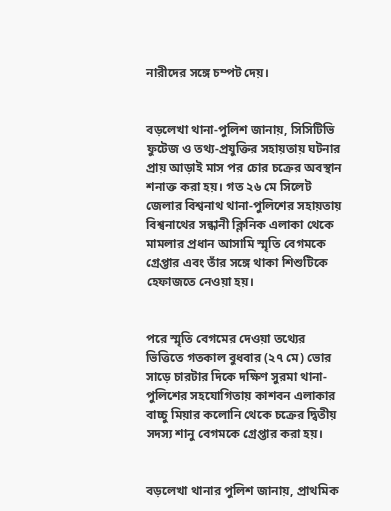নারীদের সঙ্গে চম্পট দেয়।


বড়লেখা থানা-পুলিশ জানায়, সিসিটিভি ফুটেজ ও তথ্য-প্রযুক্তির সহায়তায় ঘটনার প্রায় আড়াই মাস পর চোর চক্রের অবস্থান শনাক্ত করা হয়। গত ২৬ মে সিলেট জেলার বিশ্বনাথ থানা-পুলিশের সহায়তায় বিশ্বনাথের সন্ধানী ক্লিনিক এলাকা থেকে মামলার প্রধান আসামি স্মৃতি বেগমকে গ্রেপ্তার এবং তাঁর সঙ্গে থাকা শিশুটিকে হেফাজতে নেওয়া হয়।


পরে স্মৃতি বেগমের দেওয়া তথ্যের ভিত্তিতে গতকাল বুধবার (২৭ মে) ভোর সাড়ে চারটার দিকে দক্ষিণ সুরমা থানা-পুলিশের সহযোগিতায় কাশবন এলাকার বাচ্চু মিয়ার কলোনি থেকে চক্রের দ্বিতীয় সদস্য শানু বেগমকে গ্রেপ্তার করা হয়।


বড়লেখা থানার পুলিশ জানায়, প্রাথমিক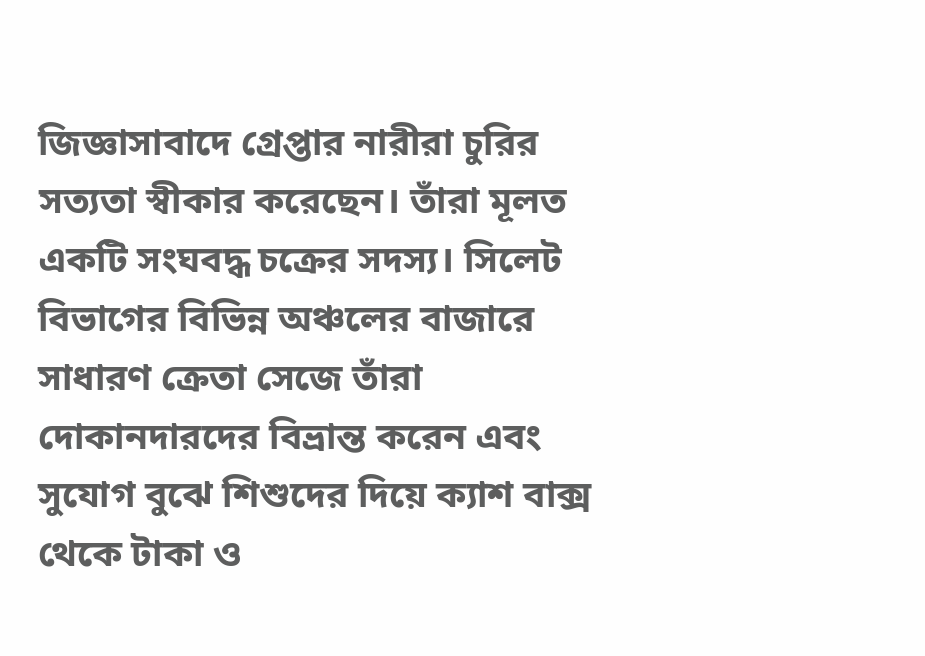জিজ্ঞাসাবাদে গ্রেপ্তার নারীরা চুরির সত্যতা স্বীকার করেছেন। তাঁরা মূলত একটি সংঘবদ্ধ চক্রের সদস্য। সিলেট বিভাগের বিভিন্ন অঞ্চলের বাজারে সাধারণ ক্রেতা সেজে তাঁরা দোকানদারদের বিভ্রান্ত করেন এবং সুযোগ বুঝে শিশুদের দিয়ে ক্যাশ বাক্স থেকে টাকা ও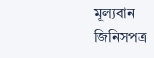মূল্যবান জিনিসপত্র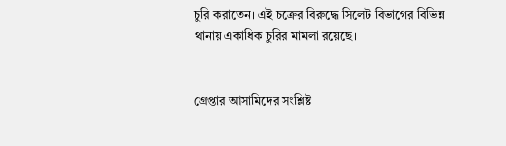চুরি করাতেন। এই চক্রের বিরুদ্ধে সিলেট বিভাগের বিভিন্ন থানায় একাধিক চুরির মামলা রয়েছে।


গ্রেপ্তার আসামিদের সংশ্লিষ্ট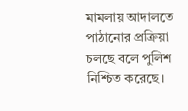মামলায় আদালতে পাঠানোর প্রক্রিয়া চলছে বলে পুলিশ নিশ্চিত করেছে।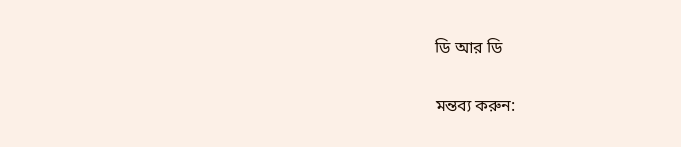ডি আর ডি

মন্তব্য করুন: